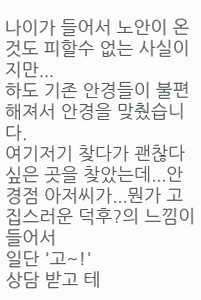나이가 들어서 노안이 온것도 피할수 없는 사실이지만...
하도 기존 안경들이 불편해져서 안경을 맞췄습니다.
여기저기 찾다가 괜찮다 싶은 곳을 찾았는데...안경점 아저씨가...뭔가 고집스러운 덕후?의 느낌이 들어서
일단 '고~!'
상담 받고 테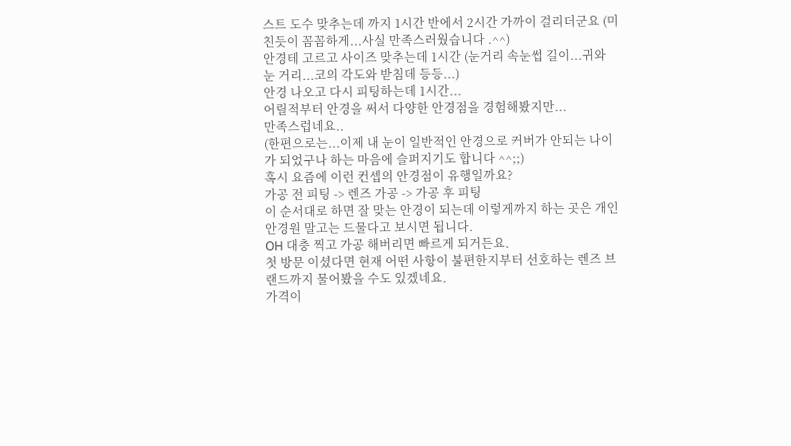스트 도수 맞추는데 까지 1시간 반에서 2시간 가까이 걸리더군요 (미친듯이 꼼꼼하게...사실 만족스러웠습니다 .^^)
안경테 고르고 사이즈 맞추는데 1시간 (눈거리 속눈썹 길이...귀와 눈 거리...코의 각도와 받침데 등등...)
안경 나오고 다시 피팅하는데 1시간...
어릴적부터 안경을 써서 다양한 안경점을 경험해봤지만...
만족스럽네요..
(한편으로는...이제 내 눈이 일반적인 안경으로 커버가 안되는 나이가 되었구나 하는 마음에 슬퍼지기도 합니다 ^^;;)
혹시 요즘에 이런 컨셉의 안경점이 유행일까요?
가공 전 피팅 -> 렌즈 가공 -> 가공 후 피팅
이 순서대로 하면 잘 맞는 안경이 되는데 이렇게까지 하는 곳은 개인 안경원 말고는 드물다고 보시면 됩니다.
OH 대충 찍고 가공 해버리면 빠르게 되거든요.
첫 방문 이셨다면 현재 어떤 사항이 불편한지부터 선호하는 렌즈 브랜드까지 물어봤을 수도 있겠네요.
가격이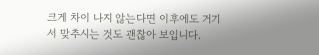크게 차이 나지 않는다면 이후에도 거기서 맞추시는 것도 괜찮아 보입니다.